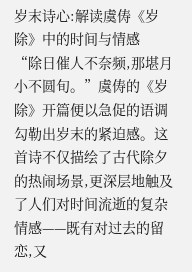岁末诗心:解读虞俦《岁除》中的时间与情感
“除日催人不奈频,那堪月小不圆旬。”虞俦的《岁除》开篇便以急促的语调勾勒出岁末的紧迫感。这首诗不仅描绘了古代除夕的热闹场景,更深层地触及了人们对时间流逝的复杂情感——既有对过去的留恋,又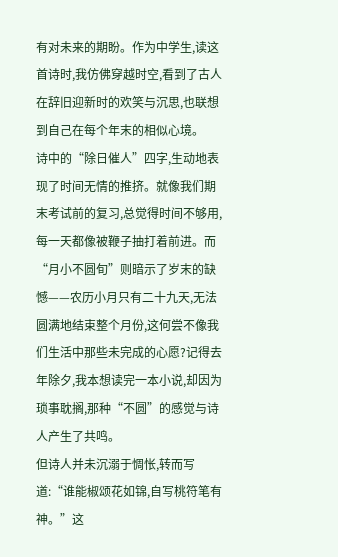有对未来的期盼。作为中学生,读这首诗时,我仿佛穿越时空,看到了古人在辞旧迎新时的欢笑与沉思,也联想到自己在每个年末的相似心境。
诗中的“除日催人”四字,生动地表现了时间无情的推挤。就像我们期末考试前的复习,总觉得时间不够用,每一天都像被鞭子抽打着前进。而“月小不圆旬”则暗示了岁末的缺憾——农历小月只有二十九天,无法圆满地结束整个月份,这何尝不像我们生活中那些未完成的心愿?记得去年除夕,我本想读完一本小说,却因为琐事耽搁,那种“不圆”的感觉与诗人产生了共鸣。
但诗人并未沉溺于惆怅,转而写道:“谁能椒颂花如锦,自写桃符笔有神。”这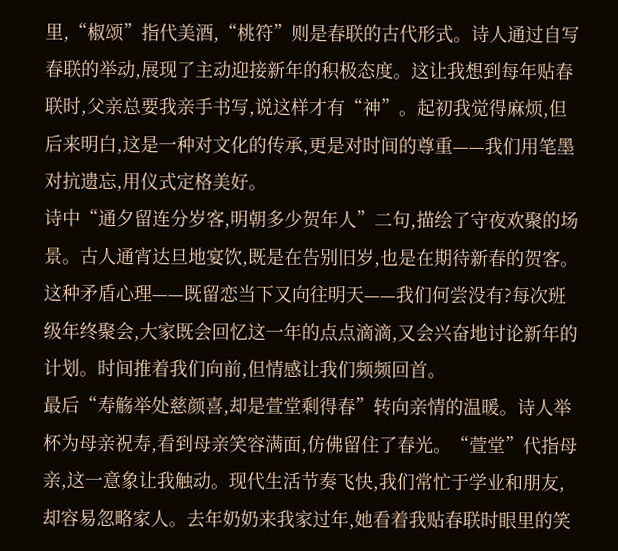里,“椒颂”指代美酒,“桃符”则是春联的古代形式。诗人通过自写春联的举动,展现了主动迎接新年的积极态度。这让我想到每年贴春联时,父亲总要我亲手书写,说这样才有“神”。起初我觉得麻烦,但后来明白,这是一种对文化的传承,更是对时间的尊重——我们用笔墨对抗遗忘,用仪式定格美好。
诗中“通夕留连分岁客,明朝多少贺年人”二句,描绘了守夜欢聚的场景。古人通宵达旦地宴饮,既是在告别旧岁,也是在期待新春的贺客。这种矛盾心理——既留恋当下又向往明天——我们何尝没有?每次班级年终聚会,大家既会回忆这一年的点点滴滴,又会兴奋地讨论新年的计划。时间推着我们向前,但情感让我们频频回首。
最后“寿觞举处慈颜喜,却是萱堂剩得春”转向亲情的温暖。诗人举杯为母亲祝寿,看到母亲笑容满面,仿佛留住了春光。“萱堂”代指母亲,这一意象让我触动。现代生活节奏飞快,我们常忙于学业和朋友,却容易忽略家人。去年奶奶来我家过年,她看着我贴春联时眼里的笑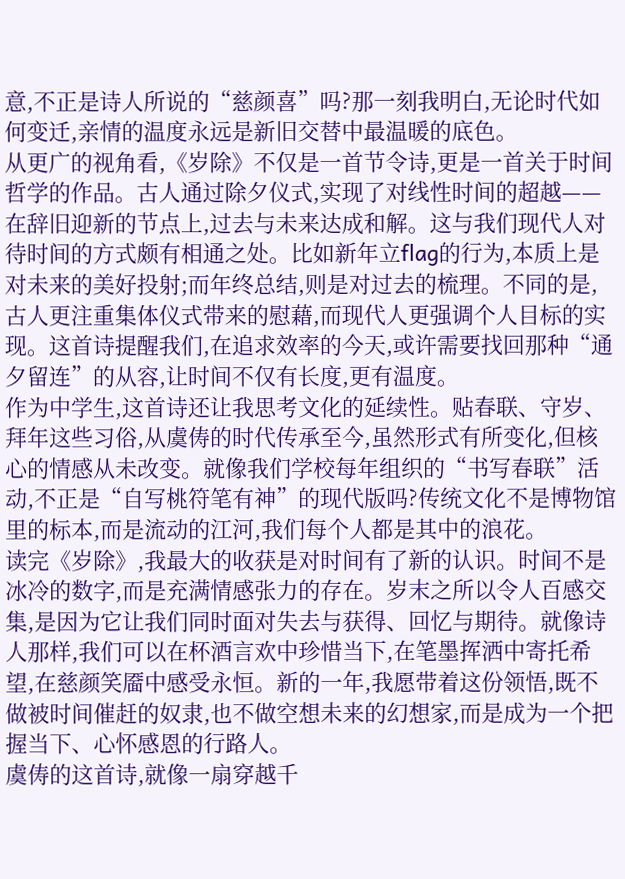意,不正是诗人所说的“慈颜喜”吗?那一刻我明白,无论时代如何变迁,亲情的温度永远是新旧交替中最温暖的底色。
从更广的视角看,《岁除》不仅是一首节令诗,更是一首关于时间哲学的作品。古人通过除夕仪式,实现了对线性时间的超越——在辞旧迎新的节点上,过去与未来达成和解。这与我们现代人对待时间的方式颇有相通之处。比如新年立flag的行为,本质上是对未来的美好投射;而年终总结,则是对过去的梳理。不同的是,古人更注重集体仪式带来的慰藉,而现代人更强调个人目标的实现。这首诗提醒我们,在追求效率的今天,或许需要找回那种“通夕留连”的从容,让时间不仅有长度,更有温度。
作为中学生,这首诗还让我思考文化的延续性。贴春联、守岁、拜年这些习俗,从虞俦的时代传承至今,虽然形式有所变化,但核心的情感从未改变。就像我们学校每年组织的“书写春联”活动,不正是“自写桃符笔有神”的现代版吗?传统文化不是博物馆里的标本,而是流动的江河,我们每个人都是其中的浪花。
读完《岁除》,我最大的收获是对时间有了新的认识。时间不是冰冷的数字,而是充满情感张力的存在。岁末之所以令人百感交集,是因为它让我们同时面对失去与获得、回忆与期待。就像诗人那样,我们可以在杯酒言欢中珍惜当下,在笔墨挥洒中寄托希望,在慈颜笑靥中感受永恒。新的一年,我愿带着这份领悟,既不做被时间催赶的奴隶,也不做空想未来的幻想家,而是成为一个把握当下、心怀感恩的行路人。
虞俦的这首诗,就像一扇穿越千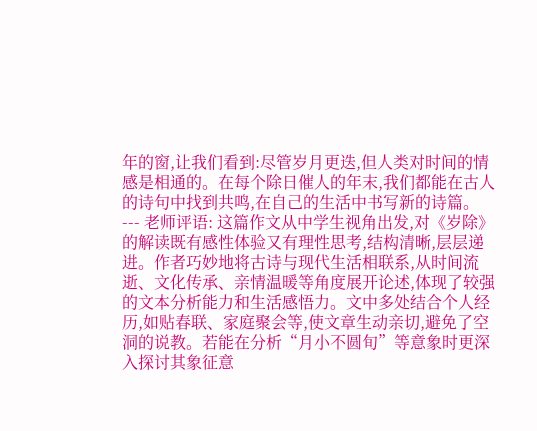年的窗,让我们看到:尽管岁月更迭,但人类对时间的情感是相通的。在每个除日催人的年末,我们都能在古人的诗句中找到共鸣,在自己的生活中书写新的诗篇。
--- 老师评语: 这篇作文从中学生视角出发,对《岁除》的解读既有感性体验又有理性思考,结构清晰,层层递进。作者巧妙地将古诗与现代生活相联系,从时间流逝、文化传承、亲情温暖等角度展开论述,体现了较强的文本分析能力和生活感悟力。文中多处结合个人经历,如贴春联、家庭聚会等,使文章生动亲切,避免了空洞的说教。若能在分析“月小不圆旬”等意象时更深入探讨其象征意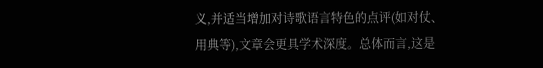义,并适当增加对诗歌语言特色的点评(如对仗、用典等),文章会更具学术深度。总体而言,这是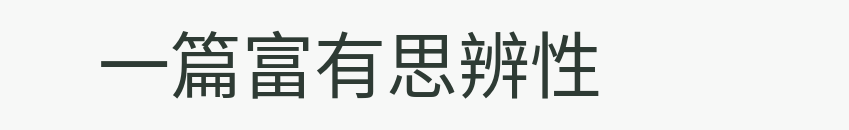一篇富有思辨性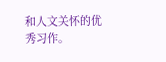和人文关怀的优秀习作。